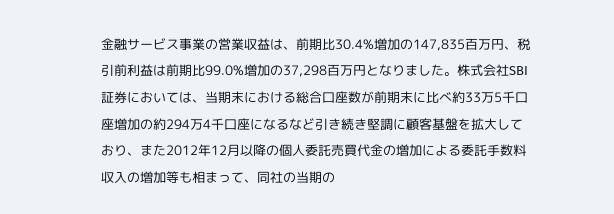金融サービス事業の営業収益は、前期比30.4%増加の147,835百万円、税引前利益は前期比99.0%増加の37,298百万円となりました。株式会社SBI証券においては、当期末における総合口座数が前期末に比べ約33万5千口座増加の約294万4千口座になるなど引き続き堅調に顧客基盤を拡大しており、また2012年12月以降の個人委託売買代金の増加による委託手数料収入の増加等も相まって、同社の当期の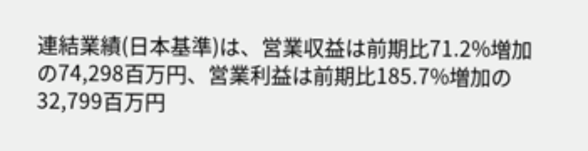連結業績(日本基準)は、営業収益は前期比71.2%増加の74,298百万円、営業利益は前期比185.7%増加の32,799百万円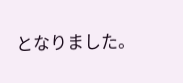となりました。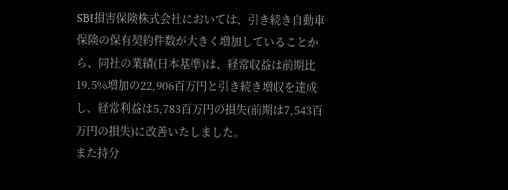SBI損害保険株式会社においては、引き続き自動車保険の保有契約件数が大きく増加していることから、同社の業績(日本基準)は、経常収益は前期比19.5%増加の22,906百万円と引き続き増収を達成し、経常利益は5,783百万円の損失(前期は7,543百万円の損失)に改善いたしました。
また持分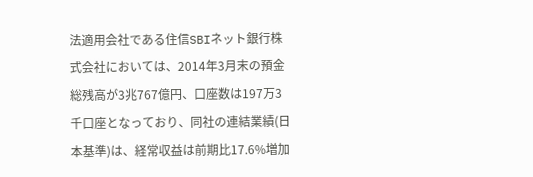法適用会社である住信SBIネット銀行株式会社においては、2014年3月末の預金総残高が3兆767億円、口座数は197万3千口座となっており、同社の連結業績(日本基準)は、経常収益は前期比17.6%増加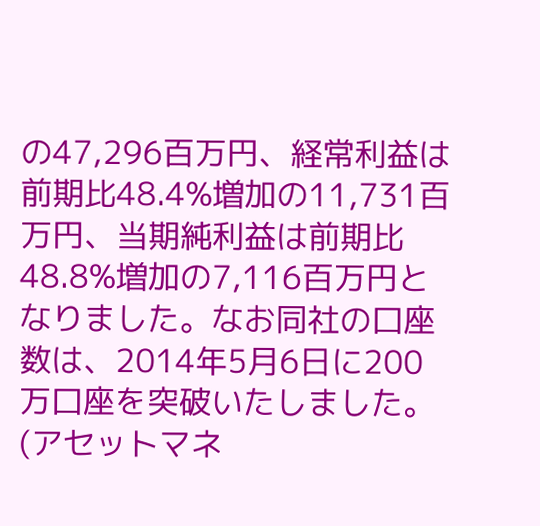の47,296百万円、経常利益は前期比48.4%増加の11,731百万円、当期純利益は前期比48.8%増加の7,116百万円となりました。なお同社の口座数は、2014年5月6日に200万口座を突破いたしました。
(アセットマネ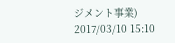ジメント事業)
2017/03/10 15:10